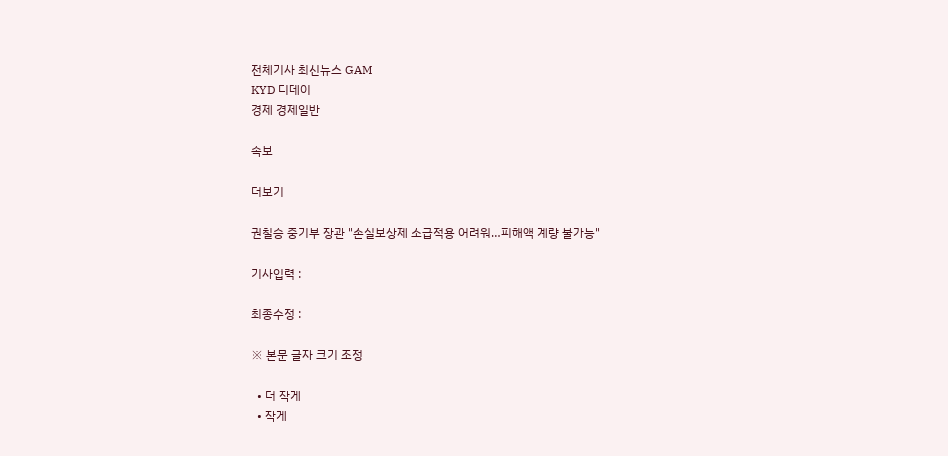전체기사 최신뉴스 GAM
KYD 디데이
경제 경제일반

속보

더보기

권칠승 중기부 장관 "손실보상제 소급적용 어려워…피해액 계량 불가능"

기사입력 :

최종수정 :

※ 본문 글자 크기 조정

  • 더 작게
  • 작게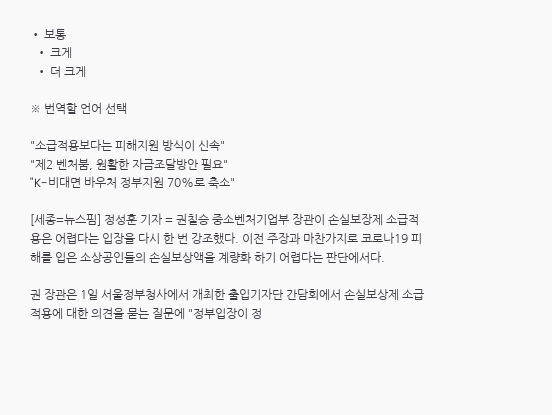• 보통
  • 크게
  • 더 크게

※ 번역할 언어 선택

"소급적용보다는 피해지원 방식이 신속"
"제2 벤처붐, 원활한 자금조달방안 필요"
"K-비대면 바우처 정부지원 70%로 축소"

[세종=뉴스핌] 정성훈 기자 = 권칠승 중소벤처기업부 장관이 손실보장제 소급적용은 어렵다는 입장을 다시 한 번 강조했다. 이전 주장과 마찬가지로 코로나19 피해를 입은 소상공인들의 손실보상액을 계량화 하기 어렵다는 판단에서다.

권 장관은 1일 서울정부청사에서 개최한 출입기자단 간담회에서 손실보상제 소급적용에 대한 의견을 묻는 질문에 "정부입장이 정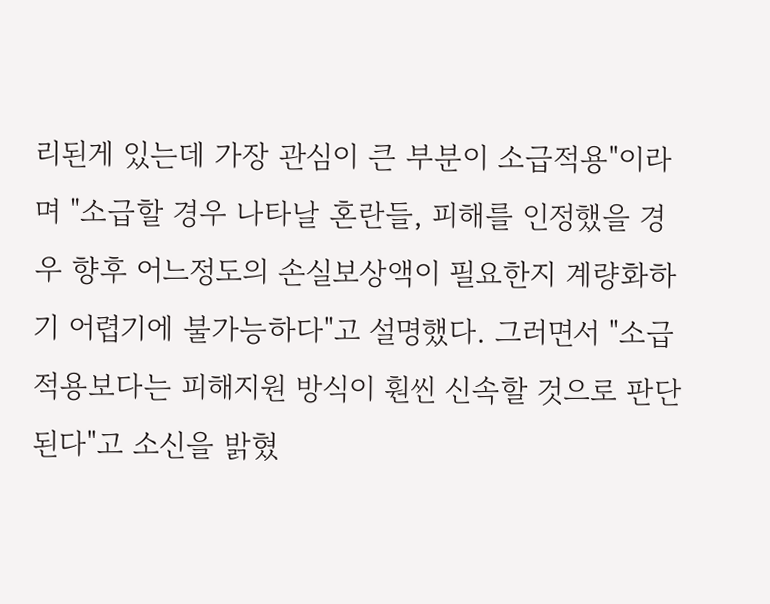리된게 있는데 가장 관심이 큰 부분이 소급적용"이라며 "소급할 경우 나타날 혼란들, 피해를 인정했을 경우 향후 어느정도의 손실보상액이 필요한지 계량화하기 어렵기에 불가능하다"고 설명했다. 그러면서 "소급적용보다는 피해지원 방식이 훤씬 신속할 것으로 판단된다"고 소신을 밝혔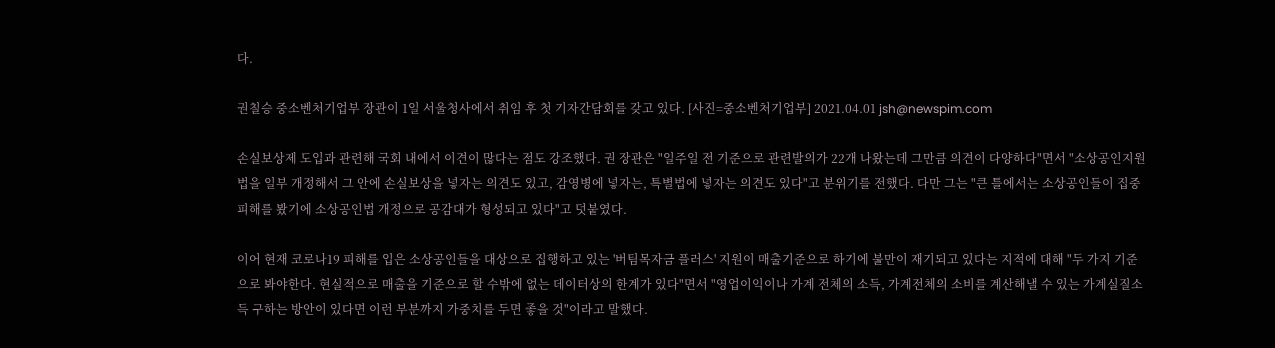다.

권칠승 중소벤처기업부 장관이 1일 서울청사에서 취임 후 첫 기자간담회를 갖고 있다. [사진=중소벤처기업부] 2021.04.01 jsh@newspim.com

손실보상제 도입과 관련해 국회 내에서 이견이 많다는 점도 강조했다. 권 장관은 "일주일 전 기준으로 관련발의가 22개 나왔는데 그만큼 의견이 다양하다"면서 "소상공인지원법을 일부 개정해서 그 안에 손실보상을 넣자는 의견도 있고, 감영병에 넣자는, 특별법에 넣자는 의견도 있다"고 분위기를 전했다. 다만 그는 "큰 틀에서는 소상공인들이 집중 피해를 봤기에 소상공인법 개정으로 공감대가 형성되고 있다"고 덧붙였다.

이어 현재 코로나19 피해를 입은 소상공인들을 대상으로 집행하고 있는 '버팀목자금 플러스' 지원이 매출기준으로 하기에 불만이 재기되고 있다는 지적에 대해 "두 가지 기준으로 봐야한다. 현실적으로 매출을 기준으로 할 수밖에 없는 데이터상의 한계가 있다"면서 "영업이익이나 가계 전체의 소득, 가계전체의 소비를 계산해낼 수 있는 가계실질소득 구하는 방안이 있다면 이런 부분까지 가중치를 두면 좋을 것"이라고 말했다.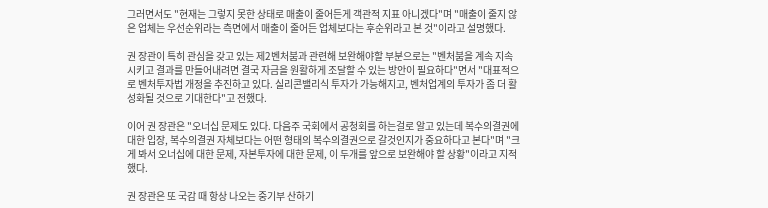그러면서도 "현재는 그렇지 못한 상태로 매출이 줄어든게 객관적 지표 아니겠다"며 "매출이 줄지 않은 업체는 우선순위라는 측면에서 매출이 줄어든 업체보다는 후순위라고 본 것"이라고 설명했다.

권 장관이 특히 관심을 갖고 있는 제2벤처붐과 관련해 보완해야할 부분으로는 "벤처붐을 계속 지속시키고 결과를 만들어내려면 결국 자금을 원활하게 조달할 수 있는 방안이 필요하다"면서 "대표적으로 벤처투자법 개정을 추진하고 있다. 실리콘밸리식 투자가 가능해지고, 벤처업계의 투자가 좀 더 활성화될 것으로 기대한다"고 전했다.

이어 권 장관은 "오너십 문제도 있다. 다음주 국회에서 공청회를 하는걸로 알고 있는데 복수의결권에 대한 입장, 복수의결권 자체보다는 어떤 형태의 복수의결권으로 갈것인지가 중요하다고 본다"며 "크게 봐서 오너십에 대한 문제, 자본투자에 대한 문제, 이 두개를 앞으로 보완해야 할 상황"이라고 지적했다.

권 장관은 또 국감 때 항상 나오는 중기부 산하기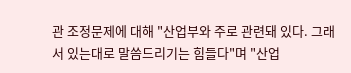관 조정문제에 대해 "산업부와 주로 관련돼 있다. 그래서 있는대로 말씀드리기는 힘들다"며 "산업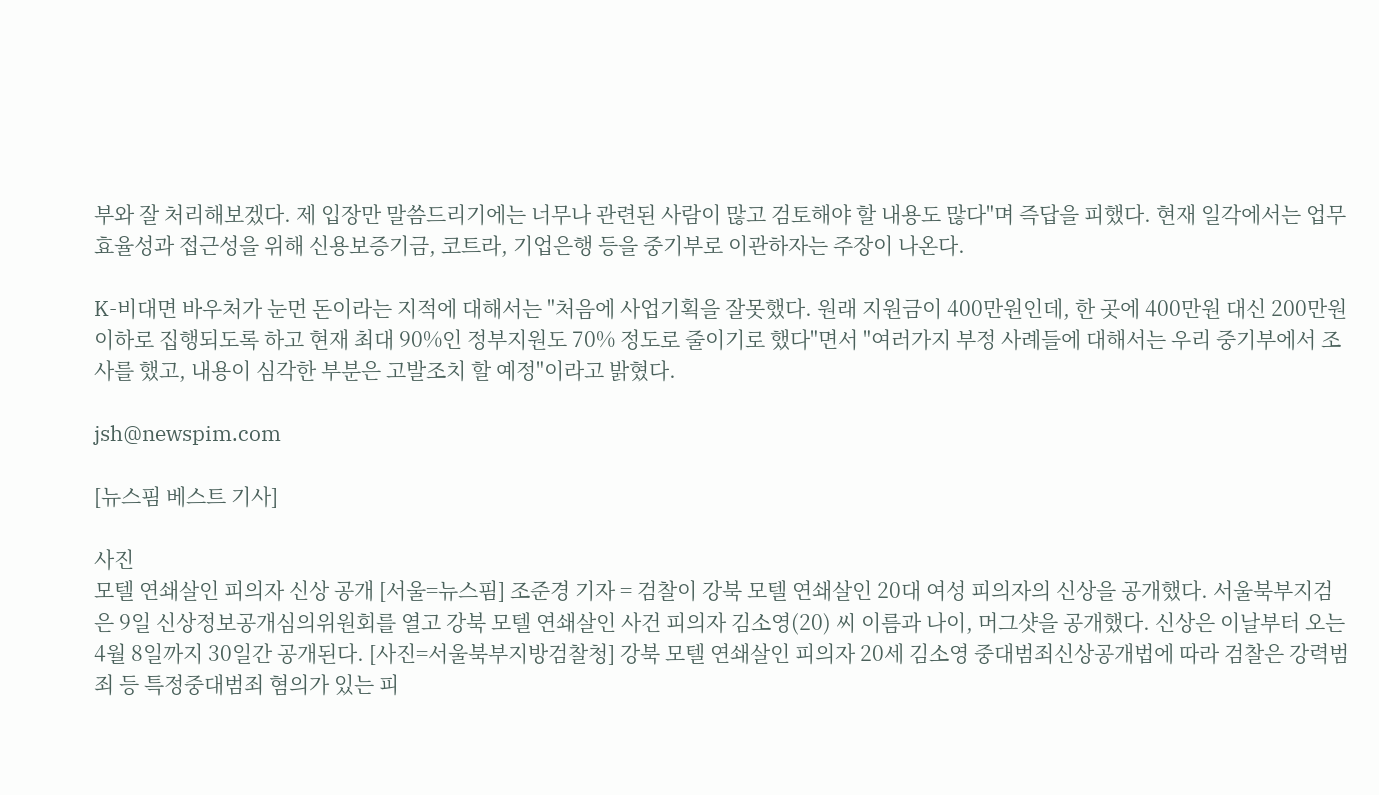부와 잘 처리해보겠다. 제 입장만 말씀드리기에는 너무나 관련된 사람이 많고 검토해야 할 내용도 많다"며 즉답을 피했다. 현재 일각에서는 업무 효율성과 접근성을 위해 신용보증기금, 코트라, 기업은행 등을 중기부로 이관하자는 주장이 나온다.

K-비대면 바우처가 눈먼 돈이라는 지적에 대해서는 "처음에 사업기획을 잘못했다. 원래 지원금이 400만원인데, 한 곳에 400만원 대신 200만원 이하로 집행되도록 하고 현재 최대 90%인 정부지원도 70% 정도로 줄이기로 했다"면서 "여러가지 부정 사례들에 대해서는 우리 중기부에서 조사를 했고, 내용이 심각한 부분은 고발조치 할 예정"이라고 밝혔다.

jsh@newspim.com

[뉴스핌 베스트 기사]

사진
모텔 연쇄살인 피의자 신상 공개 [서울=뉴스핌] 조준경 기자 = 검찰이 강북 모텔 연쇄살인 20대 여성 피의자의 신상을 공개했다. 서울북부지검은 9일 신상정보공개심의위원회를 열고 강북 모텔 연쇄살인 사건 피의자 김소영(20) 씨 이름과 나이, 머그샷을 공개했다. 신상은 이날부터 오는 4월 8일까지 30일간 공개된다. [사진=서울북부지방검찰청] 강북 모텔 연쇄살인 피의자 20세 김소영 중대범죄신상공개법에 따라 검찰은 강력범죄 등 특정중대범죄 혐의가 있는 피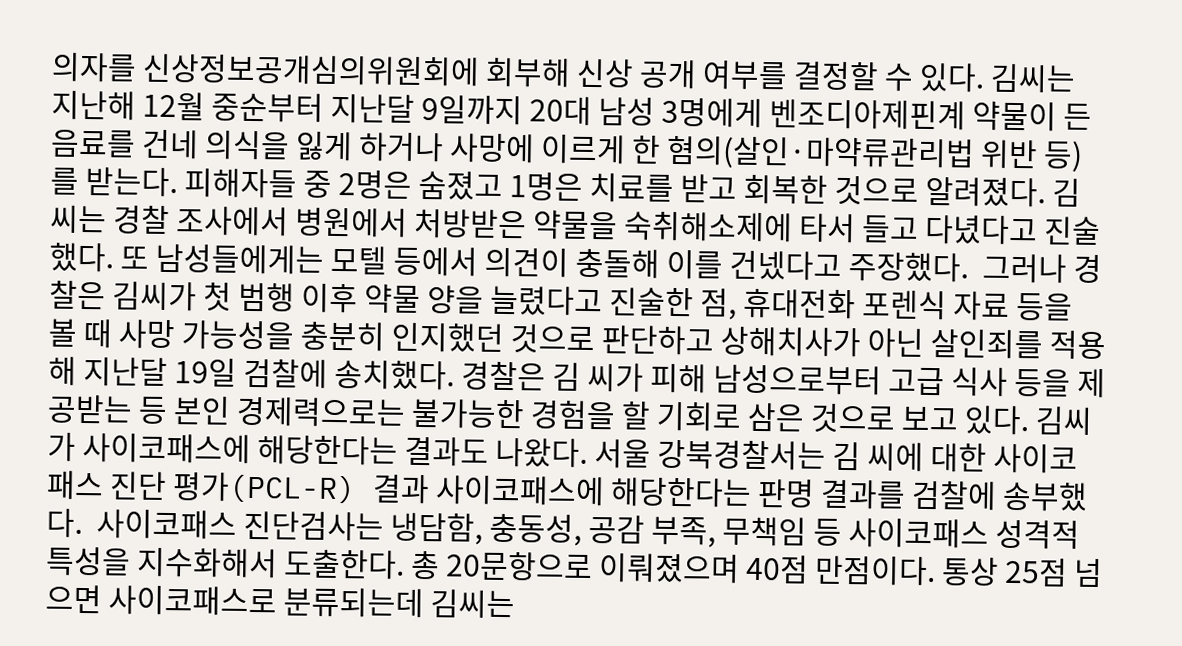의자를 신상정보공개심의위원회에 회부해 신상 공개 여부를 결정할 수 있다. 김씨는 지난해 12월 중순부터 지난달 9일까지 20대 남성 3명에게 벤조디아제핀계 약물이 든 음료를 건네 의식을 잃게 하거나 사망에 이르게 한 혐의(살인·마약류관리법 위반 등)를 받는다. 피해자들 중 2명은 숨졌고 1명은 치료를 받고 회복한 것으로 알려졌다. 김씨는 경찰 조사에서 병원에서 처방받은 약물을 숙취해소제에 타서 들고 다녔다고 진술했다. 또 남성들에게는 모텔 등에서 의견이 충돌해 이를 건넸다고 주장했다.  그러나 경찰은 김씨가 첫 범행 이후 약물 양을 늘렸다고 진술한 점, 휴대전화 포렌식 자료 등을 볼 때 사망 가능성을 충분히 인지했던 것으로 판단하고 상해치사가 아닌 살인죄를 적용해 지난달 19일 검찰에 송치했다. 경찰은 김 씨가 피해 남성으로부터 고급 식사 등을 제공받는 등 본인 경제력으로는 불가능한 경험을 할 기회로 삼은 것으로 보고 있다. 김씨가 사이코패스에 해당한다는 결과도 나왔다. 서울 강북경찰서는 김 씨에 대한 사이코패스 진단 평가(PCL-R) 결과 사이코패스에 해당한다는 판명 결과를 검찰에 송부했다.  사이코패스 진단검사는 냉담함, 충동성, 공감 부족, 무책임 등 사이코패스 성격적 특성을 지수화해서 도출한다. 총 20문항으로 이뤄졌으며 40점 만점이다. 통상 25점 넘으면 사이코패스로 분류되는데 김씨는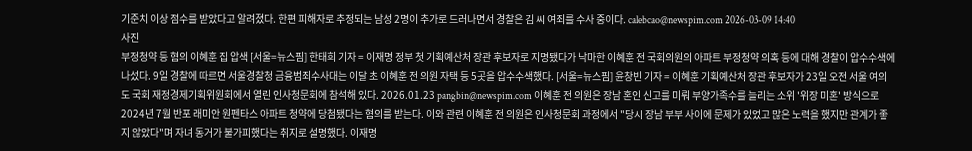기준치 이상 점수를 받았다고 알려졌다. 한편 피해자로 추정되는 남성 2명이 추가로 드러나면서 경찰은 김 씨 여죄를 수사 중이다. calebcao@newspim.com 2026-03-09 14:40
사진
부정청약 등 혐의 이혜훈 집 압색 [서울=뉴스핌] 한태희 기자 = 이재명 정부 첫 기획예산처 장관 후보자로 지명됐다가 낙마한 이혜훈 전 국회의원의 아파트 부정청약 의혹 등에 대해 경찰이 압수수색에 나섰다. 9일 경찰에 따르면 서울경찰청 금융범죄수사대는 이달 초 이혜훈 전 의원 자택 등 5곳을 압수수색했다. [서울=뉴스핌] 윤창빈 기자 = 이혜훈 기획예산처 장관 후보자가 23일 오전 서울 여의도 국회 재정경제기획위원회에서 열린 인사청문회에 참석해 있다. 2026.01.23 pangbin@newspim.com 이혜훈 전 의원은 장남 혼인 신고를 미뤄 부양가족수를 늘리는 소위 '위장 미혼' 방식으로 2024년 7월 반포 래미안 원펜타스 아파트 청약에 당첨됐다는 혐의를 받는다. 이와 관련 이혜훈 전 의원은 인사청문회 과정에서 "당시 장남 부부 사이에 문제가 있었고 많은 노력을 했지만 관계가 좋지 않았다"며 자녀 동거가 불가피했다는 취지로 설명했다. 이재명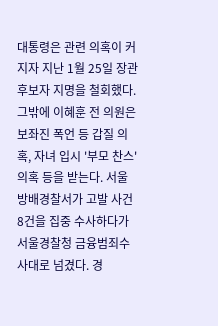대통령은 관련 의혹이 커지자 지난 1월 25일 장관 후보자 지명을 철회했다. 그밖에 이혜훈 전 의원은 보좌진 폭언 등 갑질 의혹, 자녀 입시 '부모 찬스' 의혹 등을 받는다. 서울 방배경찰서가 고발 사건 8건을 집중 수사하다가 서울경찰청 금융범죄수사대로 넘겼다. 경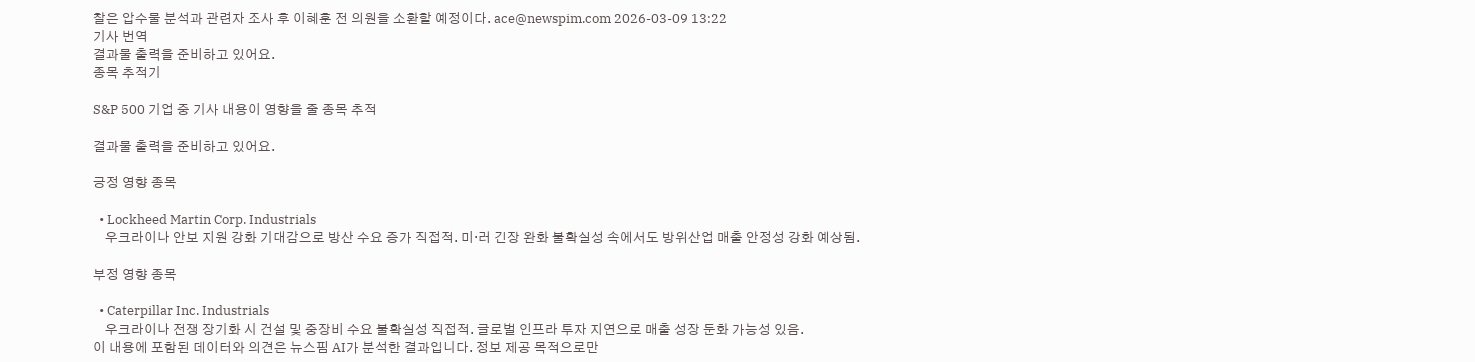찰은 압수물 분석과 관련자 조사 후 이혜훈 전 의원을 소환할 예정이다. ace@newspim.com 2026-03-09 13:22
기사 번역
결과물 출력을 준비하고 있어요.
종목 추적기

S&P 500 기업 중 기사 내용이 영향을 줄 종목 추적

결과물 출력을 준비하고 있어요.

긍정 영향 종목

  • Lockheed Martin Corp. Industrials
    우크라이나 안보 지원 강화 기대감으로 방산 수요 증가 직접적. 미·러 긴장 완화 불확실성 속에서도 방위산업 매출 안정성 강화 예상됨.

부정 영향 종목

  • Caterpillar Inc. Industrials
    우크라이나 전쟁 장기화 시 건설 및 중장비 수요 불확실성 직접적. 글로벌 인프라 투자 지연으로 매출 성장 둔화 가능성 있음.
이 내용에 포함된 데이터와 의견은 뉴스핌 AI가 분석한 결과입니다. 정보 제공 목적으로만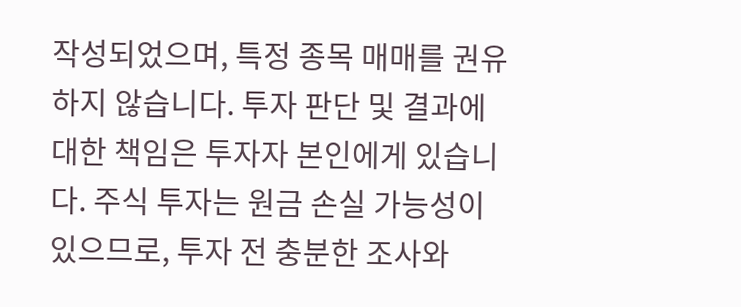작성되었으며, 특정 종목 매매를 권유하지 않습니다. 투자 판단 및 결과에 대한 책임은 투자자 본인에게 있습니다. 주식 투자는 원금 손실 가능성이 있으므로, 투자 전 충분한 조사와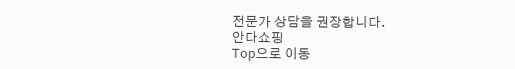전문가 상담을 권장합니다.
안다쇼핑
Top으로 이동